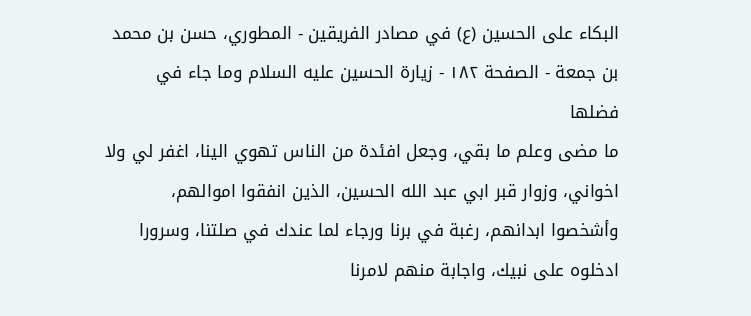البكاء على الحسين (ع) في مصادر الفريقين - المطوري، حسن بن محمد بن جمعة - الصفحة ١٨٢ - زيارة الحسين عليه السلام وما جاء في فضلها
ما مضی وعلم ما بقي، وجعل افئدة من الناس تهوي الينا، اغفر لي ولا اخواني، وزوار قبر ابي عبد الله الحسين، الذين انفقوا اموالهم، وأشخصوا ابدانهم، رغبة في برنا ورجاء لما عندك في صلتنا، وسرورا ادخلوه علی نبيك، واجابة منهم لامرنا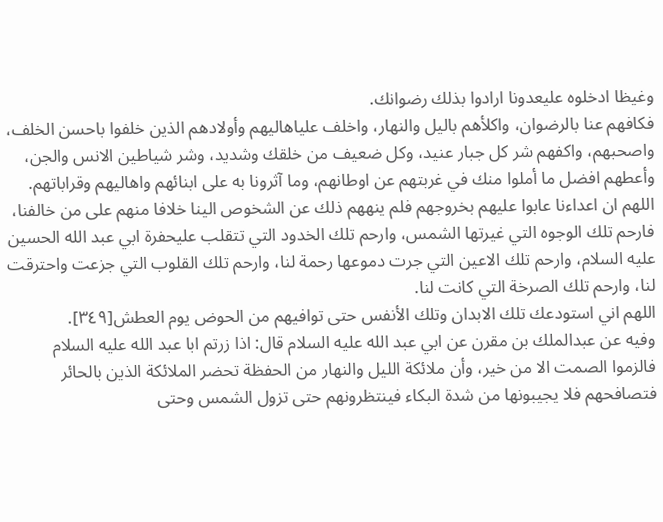وغيظا ادخلوه علیعدونا ارادوا بذلك رضوانك.
فكافهم عنا بالرضوان، واكلأهم باليل والنهار، واخلف علیاهاليهم وأولادهم الذين خلفوا باحسن الخلف، واصحبهم، واكفهم شر كل جبار عنيد، وكل ضعيف من خلقك وشديد، وشر شياطين الانس والجن، وأعطهم افضل ما أملوا منك في غربتهم عن اوطانهم، وما آثرونا به علی ابنائهم واهاليهم وقراباتهم.
اللهم ان اعداءنا عابوا عليهم بخروجهم فلم ينههم ذلك عن الشخوص الينا خلافا منهم علی من خالفنا، فارحم تلك الوجوه التي غيرتها الشمس، وارحم تلك الخدود التي تتقلب علیحفرة ابي عبد الله الحسين عليه السلام، وارحم تلك الاعين التي جرت دموعها رحمة لنا، وارحم تلك القلوب التي جزعت واحترقت لنا، وارحم تلك الصرخة التي كانت لنا.
اللهم اني استودعك تلك الابدان وتلك الأنفس حتی توافيهم من الحوض يوم العطش[٣٤٩].
وفيه عن عبدالملك بن مقرن عن ابي عبد الله عليه السلام قال: اذا زرتم ابا عبد الله عليه السلام فالزموا الصمت الا من خير، وأن ملائكة الليل والنهار من الحفظة تحضر الملائكة الذين بالحائر فتصافحهم فلا يجيبونها من شدة البكاء فينتظرونهم حتی تزول الشمس وحتی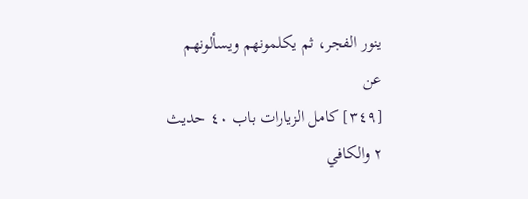ينور الفجر، ثم يكلمونهم ويسألونهم عن
[٣٤٩] كامل الزيارات باب ٤٠ حديث ٢ والكافي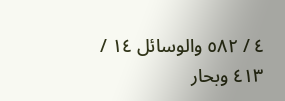٤ / ٥٨٢ والوسائل ١٤ / ٤١٣ وبحار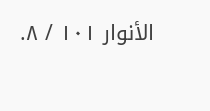الأنوار ١٠١ / ٨.